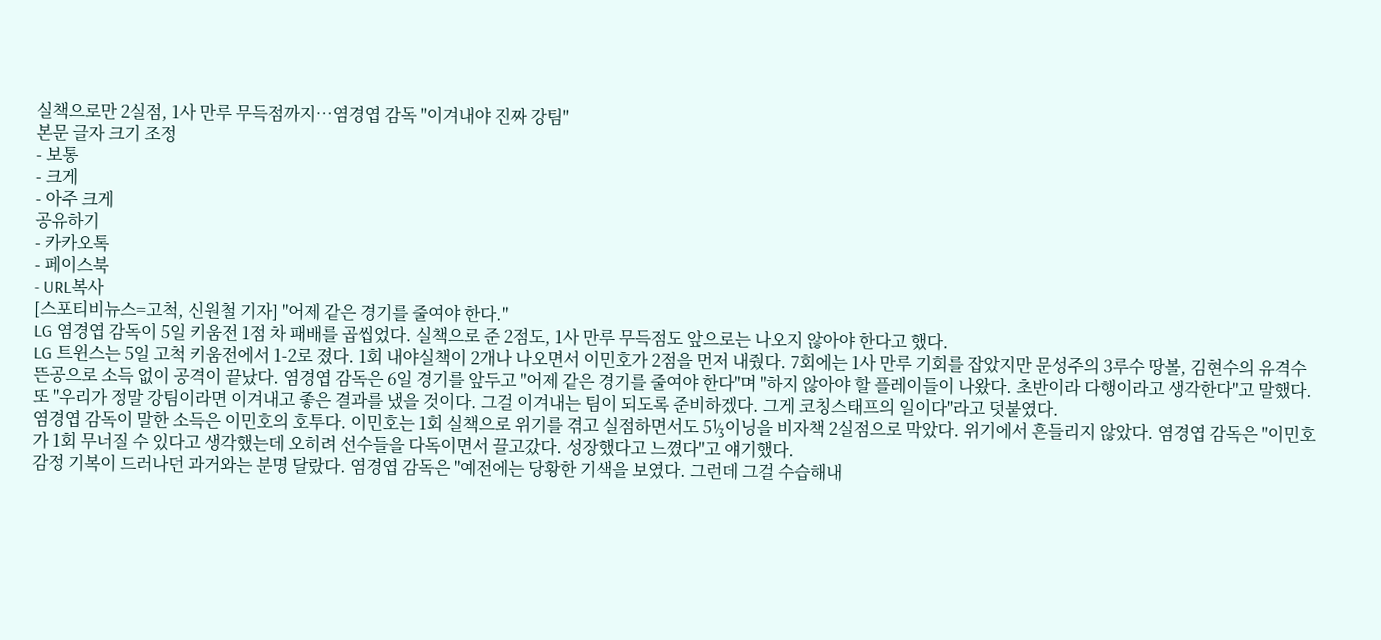실책으로만 2실점, 1사 만루 무득점까지…염경엽 감독 "이겨내야 진짜 강팀"
본문 글자 크기 조정
- 보통
- 크게
- 아주 크게
공유하기
- 카카오톡
- 페이스북
- URL복사
[스포티비뉴스=고척, 신원철 기자] "어제 같은 경기를 줄여야 한다."
LG 염경엽 감독이 5일 키움전 1점 차 패배를 곱씹었다. 실책으로 준 2점도, 1사 만루 무득점도 앞으로는 나오지 않아야 한다고 했다.
LG 트윈스는 5일 고척 키움전에서 1-2로 졌다. 1회 내야실책이 2개나 나오면서 이민호가 2점을 먼저 내줬다. 7회에는 1사 만루 기회를 잡았지만 문성주의 3루수 땅볼, 김현수의 유격수 뜬공으로 소득 없이 공격이 끝났다. 염경엽 감독은 6일 경기를 앞두고 "어제 같은 경기를 줄여야 한다"며 "하지 않아야 할 플레이들이 나왔다. 초반이라 다행이라고 생각한다"고 말했다.
또 "우리가 정말 강팀이라면 이겨내고 좋은 결과를 냈을 것이다. 그걸 이겨내는 팀이 되도록 준비하겠다. 그게 코칭스태프의 일이다"라고 덧붙였다.
염경엽 감독이 말한 소득은 이민호의 호투다. 이민호는 1회 실책으로 위기를 겪고 실점하면서도 5⅓이닝을 비자책 2실점으로 막았다. 위기에서 흔들리지 않았다. 염경엽 감독은 "이민호가 1회 무너질 수 있다고 생각했는데 오히려 선수들을 다독이면서 끌고갔다. 성장했다고 느꼈다"고 얘기했다.
감정 기복이 드러나던 과거와는 분명 달랐다. 염경엽 감독은 "예전에는 당황한 기색을 보였다. 그런데 그걸 수습해내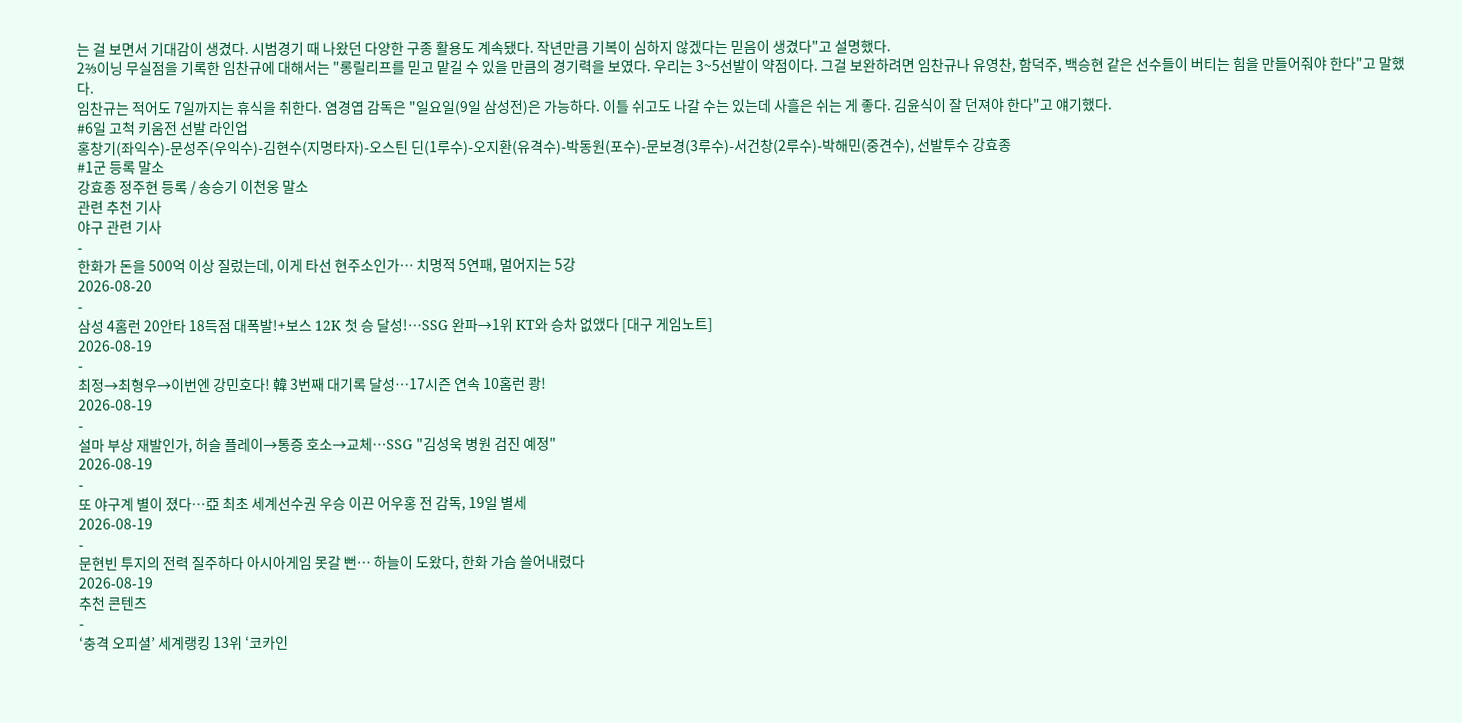는 걸 보면서 기대감이 생겼다. 시범경기 때 나왔던 다양한 구종 활용도 계속됐다. 작년만큼 기복이 심하지 않겠다는 믿음이 생겼다"고 설명했다.
2⅔이닝 무실점을 기록한 임찬규에 대해서는 "롱릴리프를 믿고 맡길 수 있을 만큼의 경기력을 보였다. 우리는 3~5선발이 약점이다. 그걸 보완하려면 임찬규나 유영찬, 함덕주, 백승현 같은 선수들이 버티는 힘을 만들어줘야 한다"고 말했다.
임찬규는 적어도 7일까지는 휴식을 취한다. 염경엽 감독은 "일요일(9일 삼성전)은 가능하다. 이틀 쉬고도 나갈 수는 있는데 사흘은 쉬는 게 좋다. 김윤식이 잘 던져야 한다"고 얘기했다.
#6일 고척 키움전 선발 라인업
홍창기(좌익수)-문성주(우익수)-김현수(지명타자)-오스틴 딘(1루수)-오지환(유격수)-박동원(포수)-문보경(3루수)-서건창(2루수)-박해민(중견수), 선발투수 강효종
#1군 등록 말소
강효종 정주현 등록 / 송승기 이천웅 말소
관련 추천 기사
야구 관련 기사
-
한화가 돈을 500억 이상 질렀는데, 이게 타선 현주소인가… 치명적 5연패, 멀어지는 5강
2026-08-20
-
삼성 4홈런 20안타 18득점 대폭발!+보스 12K 첫 승 달성!…SSG 완파→1위 KT와 승차 없앴다 [대구 게임노트]
2026-08-19
-
최정→최형우→이번엔 강민호다! 韓 3번째 대기록 달성…17시즌 연속 10홈런 쾅!
2026-08-19
-
설마 부상 재발인가, 허슬 플레이→통증 호소→교체…SSG "김성욱 병원 검진 예정"
2026-08-19
-
또 야구계 별이 졌다…亞 최초 세계선수권 우승 이끈 어우홍 전 감독, 19일 별세
2026-08-19
-
문현빈 투지의 전력 질주하다 아시아게임 못갈 뻔… 하늘이 도왔다, 한화 가슴 쓸어내렸다
2026-08-19
추천 콘텐츠
-
‘충격 오피셜’ 세계랭킹 13위 ‘코카인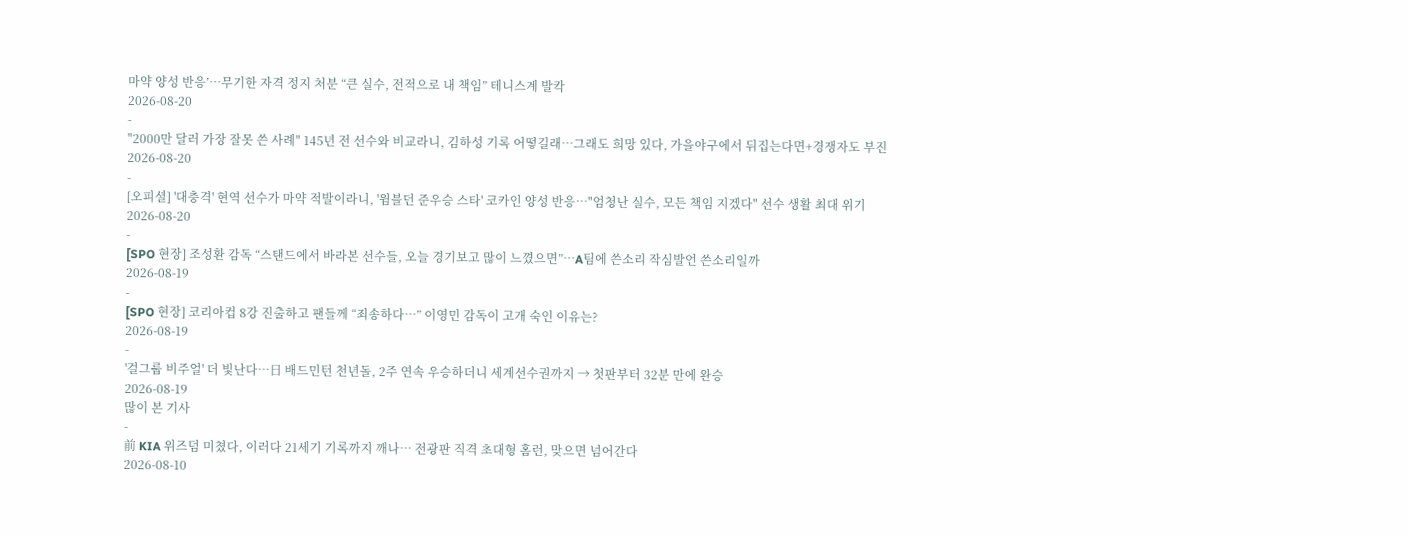마약 양성 반응’…무기한 자격 정지 처분 “큰 실수, 전적으로 내 책임” 테니스계 발칵
2026-08-20
-
"2000만 달러 가장 잘못 쓴 사례" 145년 전 선수와 비교라니, 김하성 기록 어떻길래…그래도 희망 있다, 가을야구에서 뒤집는다면+경쟁자도 부진
2026-08-20
-
[오피셜] '대충격' 현역 선수가 마약 적발이라니, '윔블던 준우승 스타' 코카인 양성 반응…"엄청난 실수, 모든 책임 지겠다" 선수 생활 최대 위기
2026-08-20
-
[SPO 현장] 조성환 감독 “스탠드에서 바라본 선수들, 오늘 경기보고 많이 느꼈으면”…A팀에 쓴소리 작심발언 쓴소리일까
2026-08-19
-
[SPO 현장] 코리아컵 8강 진출하고 팬들께 “죄송하다…” 이영민 감독이 고개 숙인 이유는?
2026-08-19
-
'걸그룹 비주얼' 더 빛난다…日 배드민턴 천년돌, 2주 연속 우승하더니 세계선수권까지 → 첫판부터 32분 만에 완승
2026-08-19
많이 본 기사
-
前 KIA 위즈덤 미쳤다, 이러다 21세기 기록까지 깨나… 전광판 직격 초대형 홈런, 맞으면 넘어간다
2026-08-10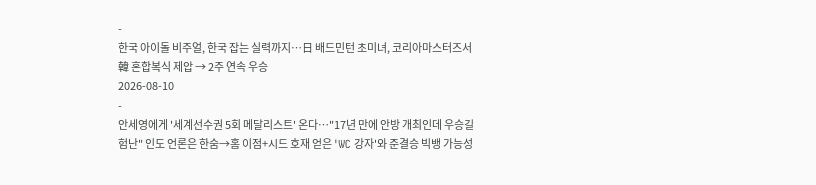-
한국 아이돌 비주얼, 한국 잡는 실력까지…日 배드민턴 초미녀, 코리아마스터즈서 韓 혼합복식 제압 → 2주 연속 우승
2026-08-10
-
안세영에게 '세계선수권 5회 메달리스트' 온다…"17년 만에 안방 개최인데 우승길 험난" 인도 언론은 한숨→홈 이점+시드 호재 얻은 'WC 강자'와 준결승 빅뱅 가능성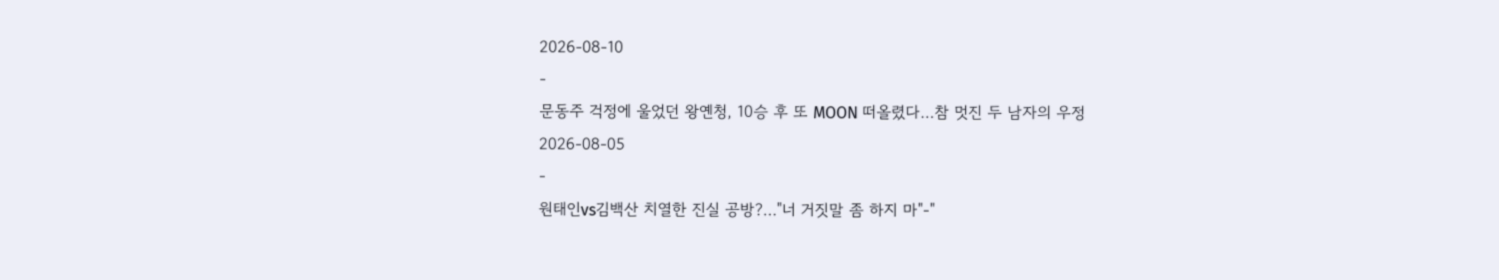2026-08-10
-
문동주 걱정에 울었던 왕옌청, 10승 후 또 MOON 떠올렸다…참 멋진 두 남자의 우정
2026-08-05
-
원태인vs김백산 치열한 진실 공방?…"너 거짓말 좀 하지 마"-"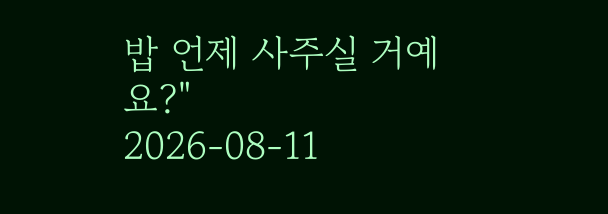밥 언제 사주실 거예요?"
2026-08-11